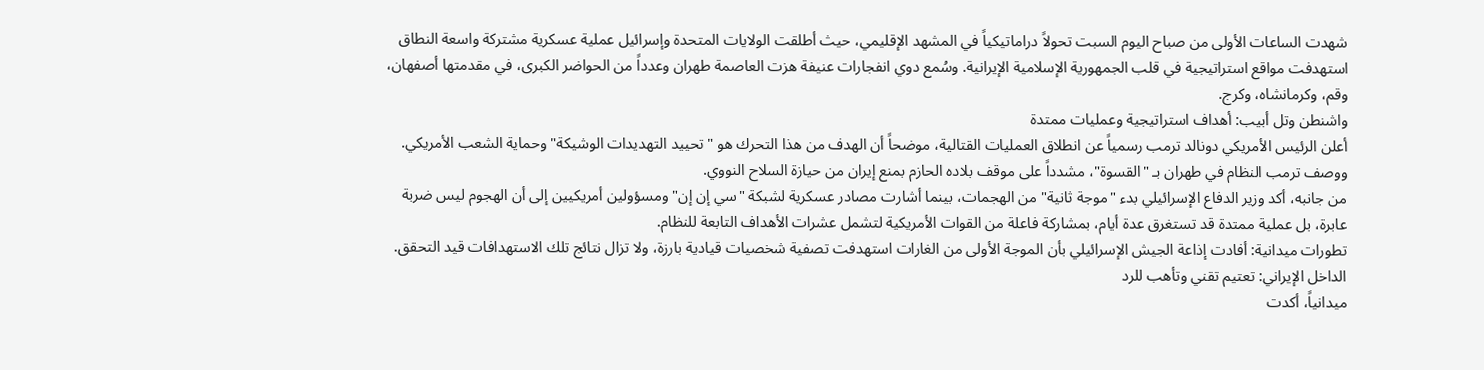شهدت الساعات الأولى من صباح اليوم السبت تحولاً دراماتيكياً في المشهد الإقليمي، حيث أطلقت الولايات المتحدة وإسرائيل عملية عسكرية مشتركة واسعة النطاق استهدفت مواقع استراتيجية في قلب الجمهورية الإسلامية الإيرانية. وسُمع دوي انفجارات عنيفة هزت العاصمة طهران وعدداً من الحواضر الكبرى، في مقدمتها أصفهان، وقم، وكرمانشاه، وكرج.
واشنطن وتل أبيب: أهداف استراتيجية وعمليات ممتدة
أعلن الرئيس الأمريكي دونالد ترمب رسمياً عن انطلاق العمليات القتالية، موضحاً أن الهدف من هذا التحرك هو "تحييد التهديدات الوشيكة" وحماية الشعب الأمريكي. ووصف ترمب النظام في طهران بـ "القسوة"، مشدداً على موقف بلاده الحازم بمنع إيران من حيازة السلاح النووي.
من جانبه، أكد وزير الدفاع الإسرائيلي بدء "موجة ثانية" من الهجمات، بينما أشارت مصادر عسكرية لشبكة "سي إن إن" ومسؤولين أمريكيين إلى أن الهجوم ليس ضربة عابرة، بل عملية ممتدة قد تستغرق عدة أيام، بمشاركة فاعلة من القوات الأمريكية لتشمل عشرات الأهداف التابعة للنظام.
تطورات ميدانية: أفادت إذاعة الجيش الإسرائيلي بأن الموجة الأولى من الغارات استهدفت تصفية شخصيات قيادية بارزة، ولا تزال نتائج تلك الاستهدافات قيد التحقق.
الداخل الإيراني: تعتيم تقني وتأهب للرد
ميدانياً، أكدت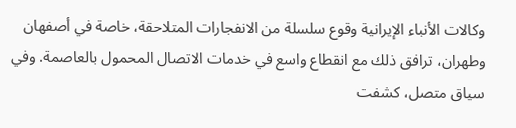وكالات الأنباء الإيرانية وقوع سلسلة من الانفجارات المتلاحقة، خاصة في أصفهان وطهران، ترافق ذلك مع انقطاع واسع في خدمات الاتصال المحمول بالعاصمة. وفي سياق متصل، كشفت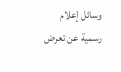وسائل إعلام رسمية عن تعرض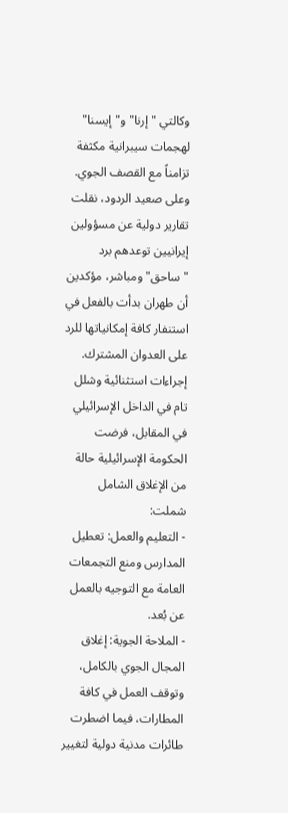وكالتي "إرنا" و"إيسنا" لهجمات سيبرانية مكثفة تزامناً مع القصف الجوي.
وعلى صعيد الردود، نقلت تقارير دولية عن مسؤولين إيرانيين توعدهم برد "ساحق" ومباشر، مؤكدين أن طهران بدأت بالفعل في استنفار كافة إمكانياتها للرد على العدوان المشترك.
إجراءات استثنائية وشلل تام في الداخل الإسرائيلي
في المقابل، فرضت الحكومة الإسرائيلية حالة من الإغلاق الشامل شملت:
- التعليم والعمل: تعطيل المدارس ومنع التجمعات العامة مع التوجيه بالعمل عن بُعد.
- الملاحة الجوية: إغلاق المجال الجوي بالكامل، وتوقف العمل في كافة المطارات، فيما اضطرت طائرات مدنية دولية لتغيير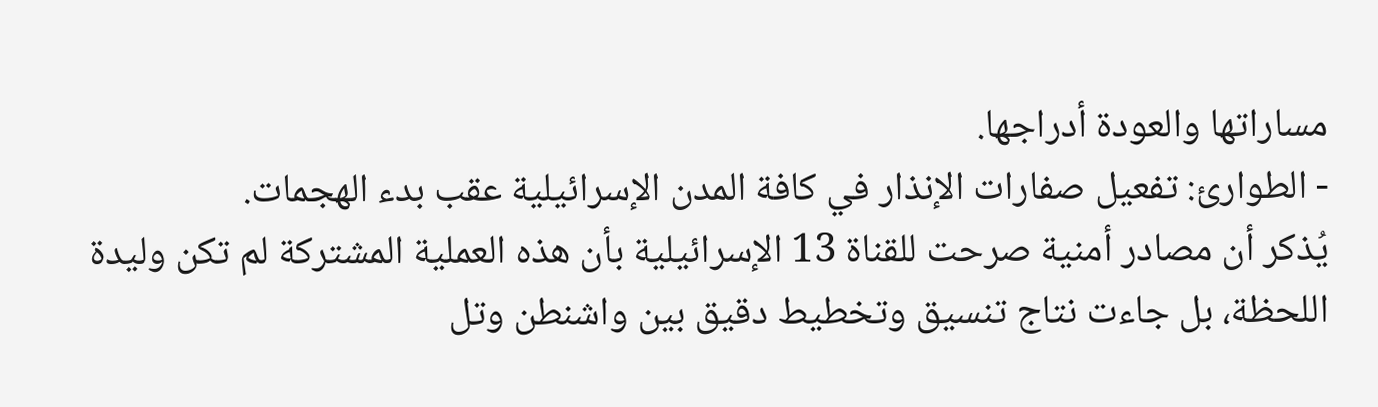مساراتها والعودة أدراجها.
- الطوارئ: تفعيل صفارات الإنذار في كافة المدن الإسرائيلية عقب بدء الهجمات.
يُذكر أن مصادر أمنية صرحت للقناة 13 الإسرائيلية بأن هذه العملية المشتركة لم تكن وليدة اللحظة، بل جاءت نتاج تنسيق وتخطيط دقيق بين واشنطن وتل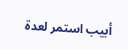أبيب استمر لعدة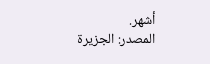أشهر.
المصدر: الجزيرة